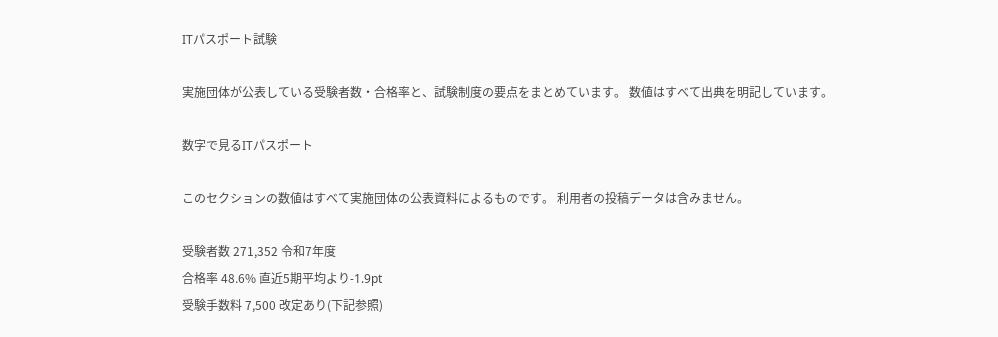ITパスポート試験

実施団体が公表している受験者数・合格率と、試験制度の要点をまとめています。 数値はすべて出典を明記しています。

数字で見るITパスポート

このセクションの数値はすべて実施団体の公表資料によるものです。 利用者の投稿データは含みません。

受験者数 271,352 令和7年度
合格率 48.6% 直近5期平均より-1.9pt
受験手数料 7,500 改定あり(下記参照)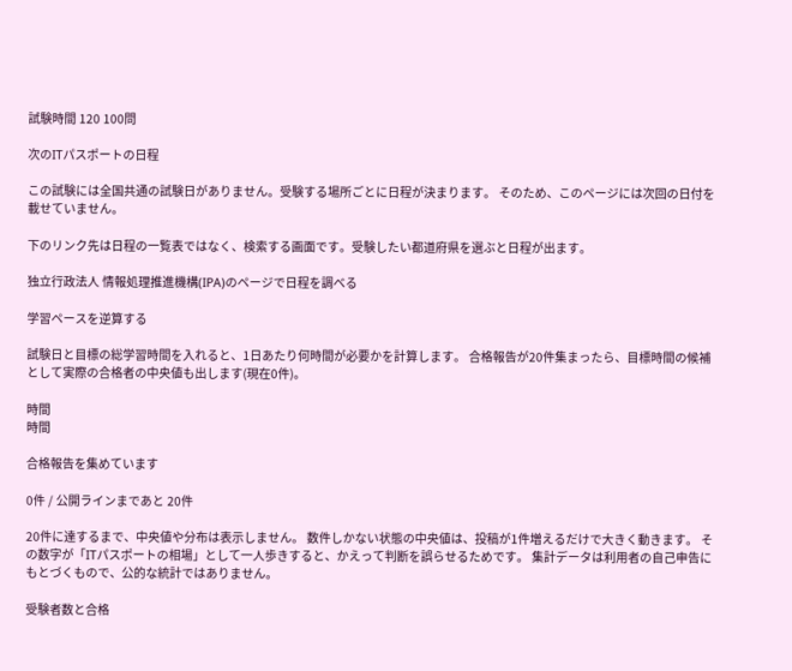試験時間 120 100問

次のITパスポートの日程

この試験には全国共通の試験日がありません。受験する場所ごとに日程が決まります。 そのため、このページには次回の日付を載せていません。

下のリンク先は日程の一覧表ではなく、検索する画面です。受験したい都道府県を選ぶと日程が出ます。

独立行政法人 情報処理推進機構(IPA)のページで日程を調べる

学習ペースを逆算する

試験日と目標の総学習時間を入れると、1日あたり何時間が必要かを計算します。 合格報告が20件集まったら、目標時間の候補として実際の合格者の中央値も出します(現在0件)。

時間
時間

合格報告を集めています

0件 / 公開ラインまであと 20件

20件に達するまで、中央値や分布は表示しません。 数件しかない状態の中央値は、投稿が1件増えるだけで大きく動きます。 その数字が「ITパスポートの相場」として一人歩きすると、かえって判断を誤らせるためです。 集計データは利用者の自己申告にもとづくもので、公的な統計ではありません。

受験者数と合格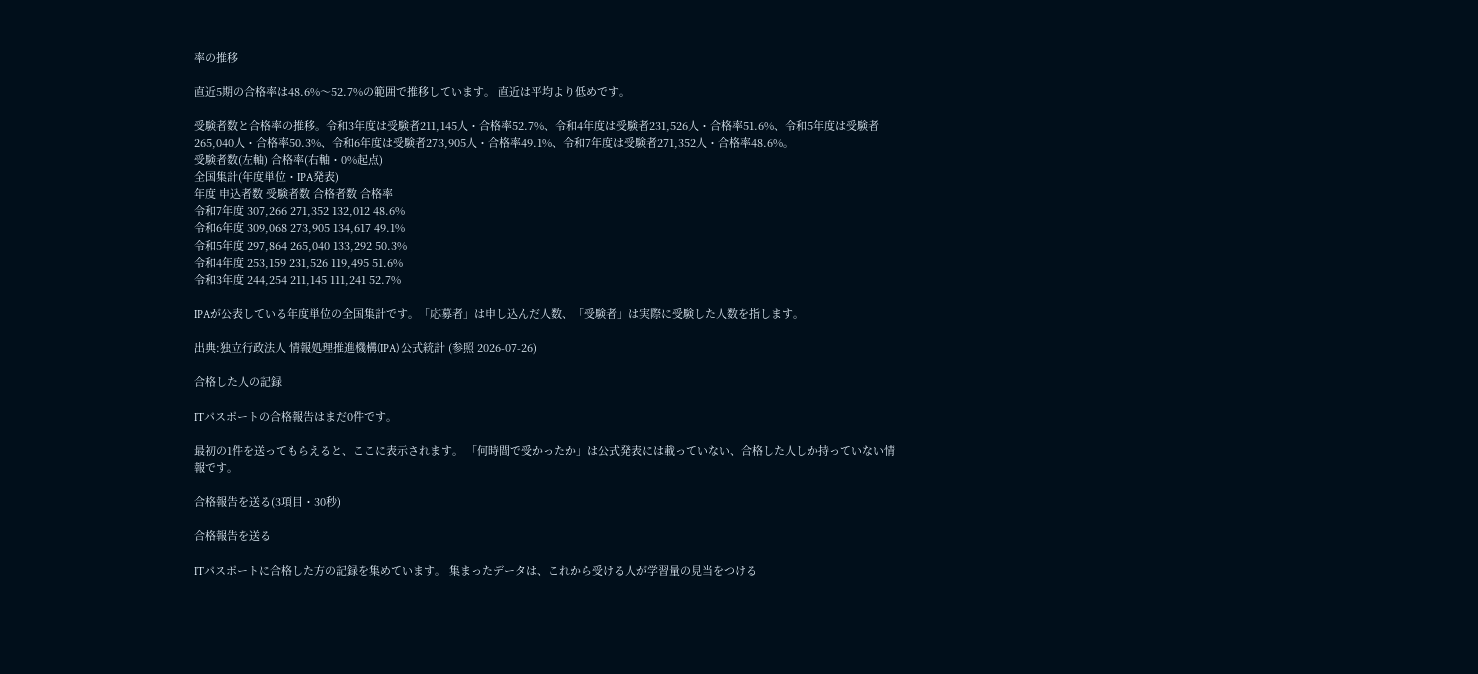率の推移

直近5期の合格率は48.6%〜52.7%の範囲で推移しています。 直近は平均より低めです。

受験者数と合格率の推移。令和3年度は受験者211,145人・合格率52.7%、令和4年度は受験者231,526人・合格率51.6%、令和5年度は受験者265,040人・合格率50.3%、令和6年度は受験者273,905人・合格率49.1%、令和7年度は受験者271,352人・合格率48.6%。
受験者数(左軸) 合格率(右軸・0%起点)
全国集計(年度単位・IPA発表)
年度 申込者数 受験者数 合格者数 合格率
令和7年度 307,266 271,352 132,012 48.6%
令和6年度 309,068 273,905 134,617 49.1%
令和5年度 297,864 265,040 133,292 50.3%
令和4年度 253,159 231,526 119,495 51.6%
令和3年度 244,254 211,145 111,241 52.7%

IPAが公表している年度単位の全国集計です。「応募者」は申し込んだ人数、「受験者」は実際に受験した人数を指します。

出典:独立行政法人 情報処理推進機構(IPA) 公式統計 (参照 2026-07-26)

合格した人の記録

ITパスポートの合格報告はまだ0件です。

最初の1件を送ってもらえると、ここに表示されます。 「何時間で受かったか」は公式発表には載っていない、合格した人しか持っていない情報です。

合格報告を送る(3項目・30秒)

合格報告を送る

ITパスポートに合格した方の記録を集めています。 集まったデータは、これから受ける人が学習量の見当をつける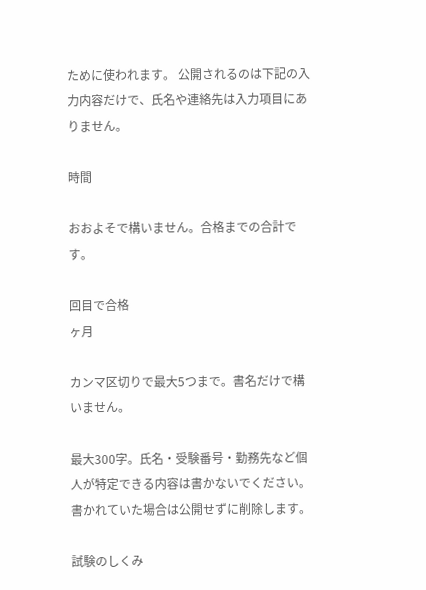ために使われます。 公開されるのは下記の入力内容だけで、氏名や連絡先は入力項目にありません。

時間

おおよそで構いません。合格までの合計です。

回目で合格
ヶ月

カンマ区切りで最大5つまで。書名だけで構いません。

最大300字。氏名・受験番号・勤務先など個人が特定できる内容は書かないでください。 書かれていた場合は公開せずに削除します。

試験のしくみ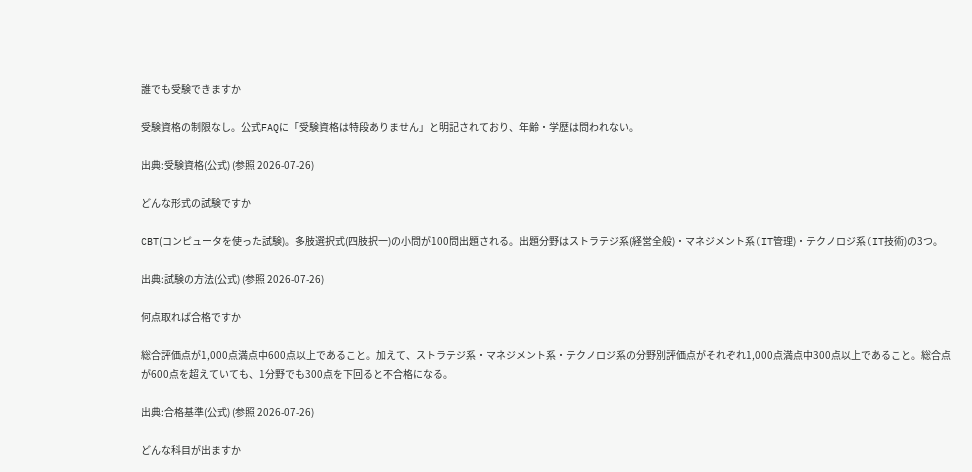誰でも受験できますか

受験資格の制限なし。公式FAQに「受験資格は特段ありません」と明記されており、年齢・学歴は問われない。

出典:受験資格(公式) (参照 2026-07-26)

どんな形式の試験ですか

CBT(コンピュータを使った試験)。多肢選択式(四肢択一)の小問が100問出題される。出題分野はストラテジ系(経営全般)・マネジメント系(IT管理)・テクノロジ系(IT技術)の3つ。

出典:試験の方法(公式) (参照 2026-07-26)

何点取れば合格ですか

総合評価点が1,000点満点中600点以上であること。加えて、ストラテジ系・マネジメント系・テクノロジ系の分野別評価点がそれぞれ1,000点満点中300点以上であること。総合点が600点を超えていても、1分野でも300点を下回ると不合格になる。

出典:合格基準(公式) (参照 2026-07-26)

どんな科目が出ますか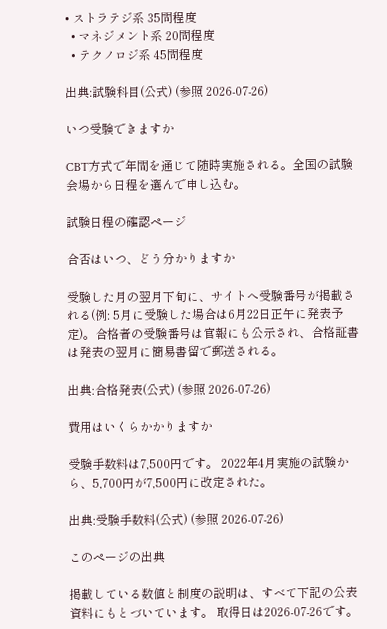• ストラテジ系 35問程度
  • マネジメント系 20問程度
  • テクノロジ系 45問程度

出典:試験科目(公式) (参照 2026-07-26)

いつ受験できますか

CBT方式で年間を通じて随時実施される。全国の試験会場から日程を選んで申し込む。

試験日程の確認ページ

合否はいつ、どう分かりますか

受験した月の翌月下旬に、サイトへ受験番号が掲載される(例: 5月に受験した場合は6月22日正午に発表予定)。合格者の受験番号は官報にも公示され、合格証書は発表の翌月に簡易書留で郵送される。

出典:合格発表(公式) (参照 2026-07-26)

費用はいくらかかりますか

受験手数料は7,500円です。 2022年4月実施の試験から、5,700円が7,500円に改定された。

出典:受験手数料(公式) (参照 2026-07-26)

このページの出典

掲載している数値と制度の説明は、すべて下記の公表資料にもとづいています。 取得日は2026-07-26です。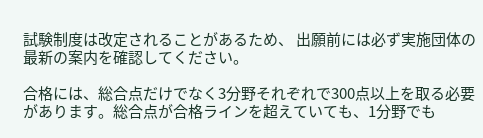試験制度は改定されることがあるため、 出願前には必ず実施団体の最新の案内を確認してください。

合格には、総合点だけでなく3分野それぞれで300点以上を取る必要があります。総合点が合格ラインを超えていても、1分野でも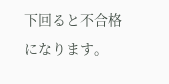下回ると不合格になります。